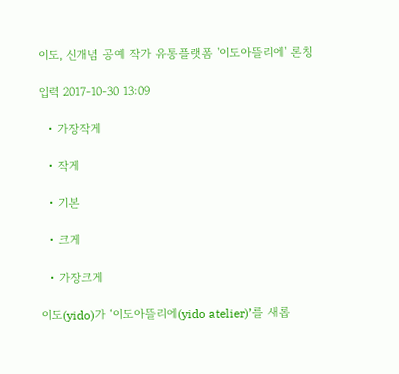이도, 신개념 공예 작가 유통플랫폼 '이도아뜰리에' 론칭

입력 2017-10-30 13:09

  • 가장작게

  • 작게

  • 기본

  • 크게

  • 가장크게

이도(yido)가 ‘이도아뜰리에(yido atelier)’를 새롭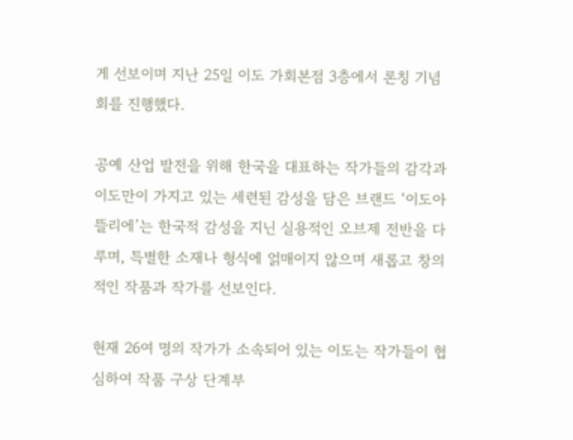게 선보이며 지난 25일 이도 가회본점 3층에서 론칭 기념회를 진행했다.

공예 산업 발전을 위해 한국을 대표하는 작가들의 감각과 이도만이 가지고 있는 세련된 감성을 담은 브랜드 ‘이도아뜰리에’는 한국적 감성을 지닌 실용적인 오브제 전반을 다루며, 특별한 소재나 형식에 얽매이지 않으며 새롭고 창의적인 작품과 작가를 선보인다.

현재 26여 명의 작가가 소속되어 있는 이도는 작가들이 협심하여 작품 구상 단계부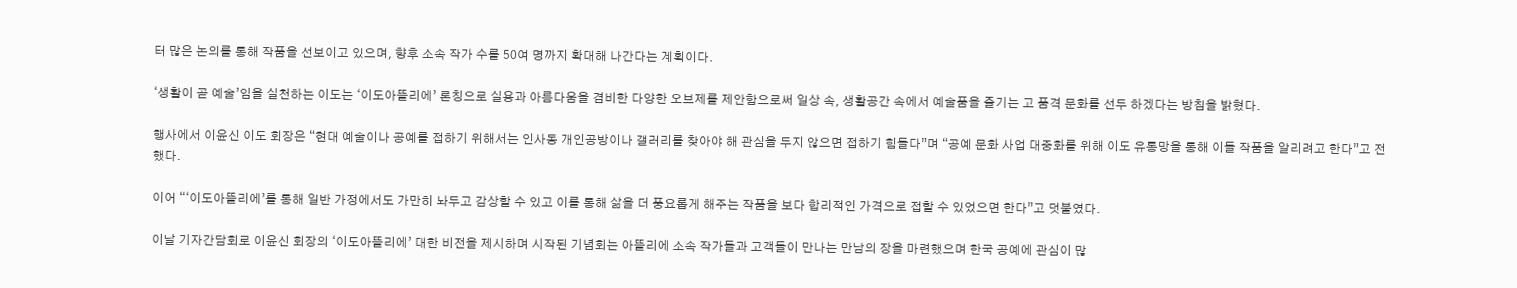터 많은 논의를 통해 작품을 선보이고 있으며, 향후 소속 작가 수를 50여 명까지 확대해 나간다는 계획이다.

‘생활이 곧 예술’임을 실천하는 이도는 ‘이도아뜰리에’ 론칭으로 실용과 아름다움을 겸비한 다양한 오브제를 제안함으로써 일상 속, 생활공간 속에서 예술품을 즐기는 고 품격 문화를 선두 하겠다는 방침을 밝혔다.

행사에서 이윤신 이도 회장은 “현대 예술이나 공예를 접하기 위해서는 인사동 개인공방이나 갤러리를 찾아야 해 관심을 두지 않으면 접하기 힘들다”며 “공예 문화 사업 대중화를 위해 이도 유통망을 통해 이들 작품을 알리려고 한다”고 전했다.

이어 “‘이도아뜰리에’를 통해 일반 가정에서도 가만히 놔두고 감상할 수 있고 이를 통해 삶을 더 풍요롭게 해주는 작품을 보다 합리적인 가격으로 접할 수 있었으면 한다”고 덧붙였다.

이날 기자간담회로 이윤신 회장의 ‘이도아뜰리에’ 대한 비전을 제시하며 시작된 기념회는 아뜰리에 소속 작가들과 고객들이 만나는 만남의 장을 마련했으며 한국 공예에 관심이 많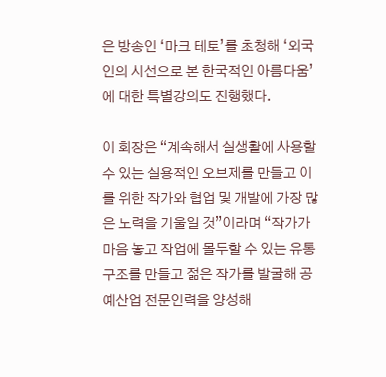은 방송인 ‘마크 테토’를 초청해 ‘외국인의 시선으로 본 한국적인 아름다움’ 에 대한 특별강의도 진행했다.

이 회장은 “계속해서 실생활에 사용할 수 있는 실용적인 오브제를 만들고 이를 위한 작가와 협업 및 개발에 가장 많은 노력을 기울일 것”이라며 “작가가 마음 놓고 작업에 몰두할 수 있는 유통구조를 만들고 젊은 작가를 발굴해 공예산업 전문인력을 양성해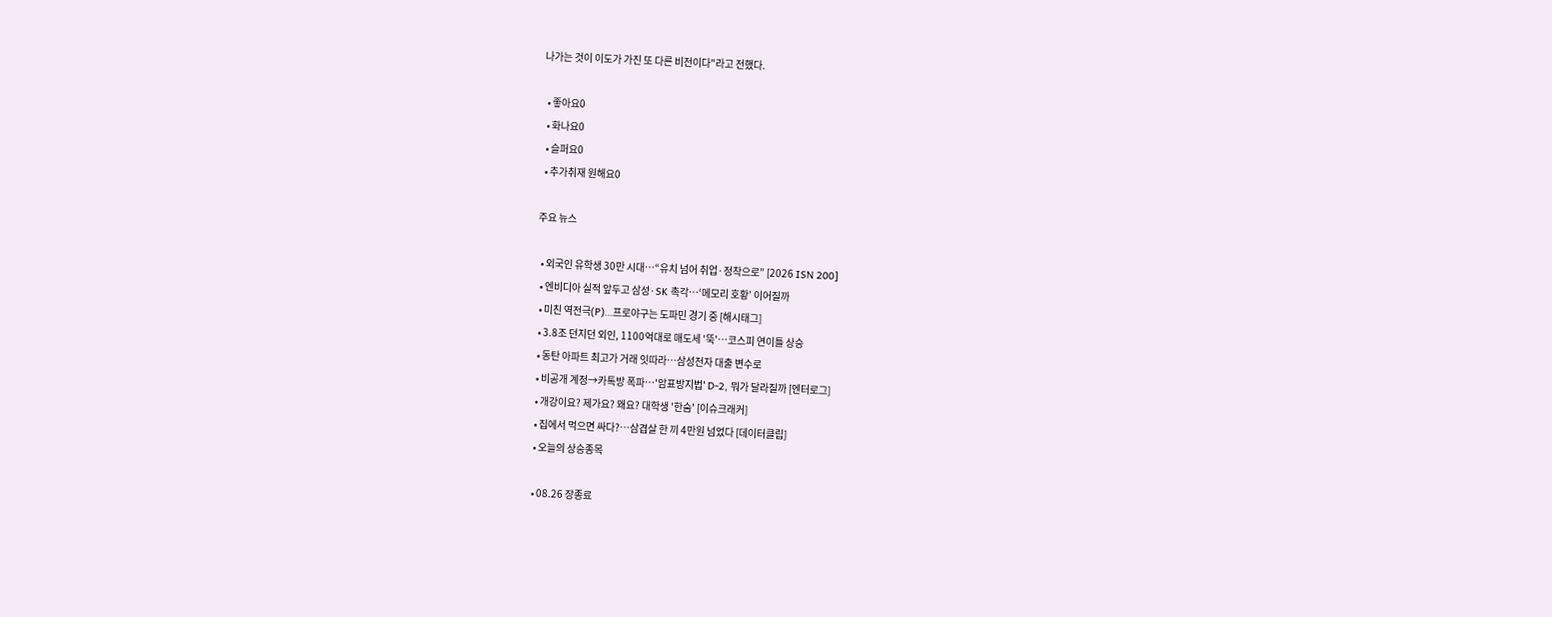나가는 것이 이도가 가진 또 다른 비전이다"라고 전했다.

  • 좋아요0
  • 화나요0
  • 슬퍼요0
  • 추가취재 원해요0

주요 뉴스

  • 외국인 유학생 30만 시대…“유치 넘어 취업·정착으로” [2026 ISN 200]
  • 엔비디아 실적 앞두고 삼성·SK 촉각…‘메모리 호황’ 이어질까
  • 미친 역전극(P)…프로야구는 도파민 경기 중 [해시태그]
  • 3.8조 던지던 외인, 1100억대로 매도세 '뚝'…코스피 연이틀 상승
  • 동탄 아파트 최고가 거래 잇따라⋯삼성전자 대출 변수로
  • 비공개 계정→카톡방 폭파⋯'암표방지법' D-2, 뭐가 달라질까 [엔터로그]
  • 개강이요? 제가요? 왜요? 대학생 '한숨' [이슈크래커]
  • 집에서 먹으면 싸다?…삼겹살 한 끼 4만원 넘었다 [데이터클립]
  • 오늘의 상승종목

  • 08.26 장종료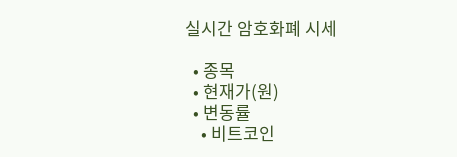실시간 암호화폐 시세

  • 종목
  • 현재가(원)
  • 변동률
    • 비트코인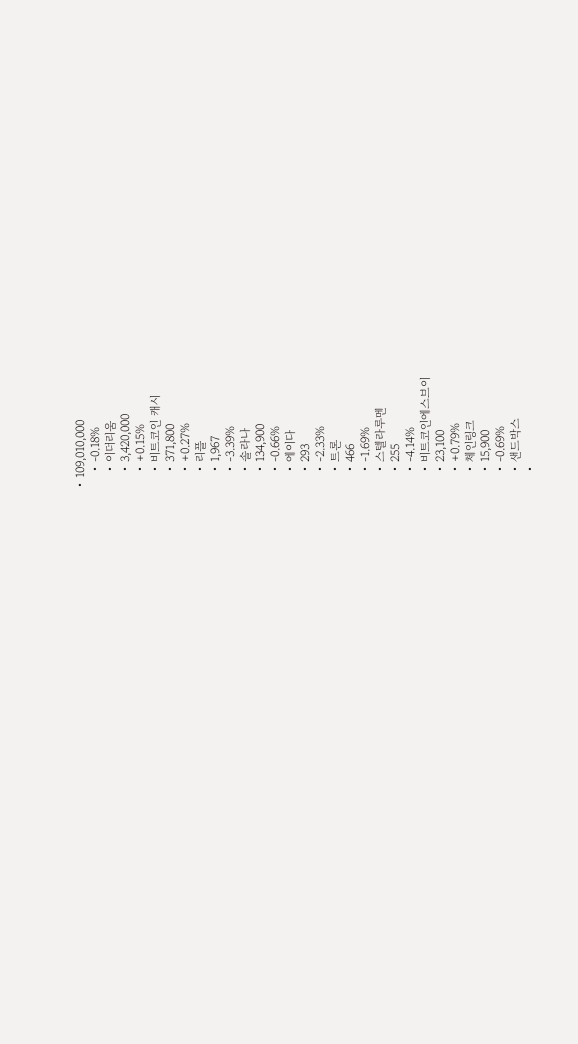• 109,010,000
    • -0.18%
    • 이더리움
    • 3,420,000
    • +0.15%
    • 비트코인 캐시
    • 371,800
    • +0.27%
    • 리플
    • 1,967
    • -3.39%
    • 솔라나
    • 134,900
    • -0.66%
    • 에이다
    • 293
    • -2.33%
    • 트론
    • 466
    • -1.69%
    • 스텔라루멘
    • 255
    • -4.14%
    • 비트코인에스브이
    • 23,100
    • +0.79%
    • 체인링크
    • 15,900
    • -0.69%
    • 샌드박스
    •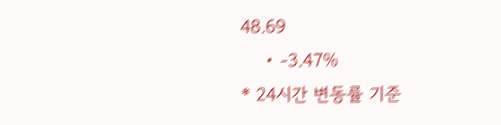48.69
    • -3.47%
* 24시간 변동률 기준